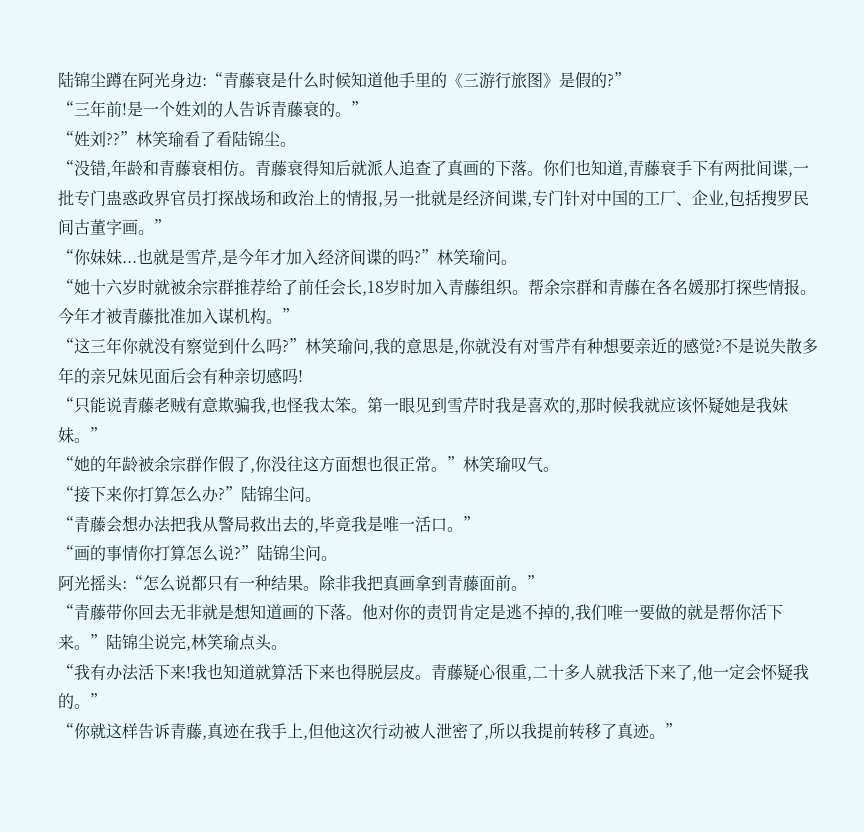陆锦尘蹲在阿光身边:“青藤衰是什么时候知道他手里的《三游行旅图》是假的?”
“三年前!是一个姓刘的人告诉青藤衰的。”
“姓刘??”林笑瑜看了看陆锦尘。
“没错,年龄和青藤衰相仿。青藤衰得知后就派人追查了真画的下落。你们也知道,青藤衰手下有两批间谍,一批专门蛊惑政界官员打探战场和政治上的情报,另一批就是经济间谍,专门针对中国的工厂、企业,包括搜罗民间古董字画。”
“你妹妹...也就是雪芹,是今年才加入经济间谍的吗?”林笑瑜问。
“她十六岁时就被余宗群推荐给了前任会长,18岁时加入青藤组织。帮余宗群和青藤在各名媛那打探些情报。今年才被青藤批准加入谋机构。”
“这三年你就没有察觉到什么吗?”林笑瑜问,我的意思是,你就没有对雪芹有种想要亲近的感觉?不是说失散多年的亲兄妹见面后会有种亲切感吗!
“只能说青藤老贼有意欺骗我,也怪我太笨。第一眼见到雪芹时我是喜欢的,那时候我就应该怀疑她是我妹妹。”
“她的年龄被余宗群作假了,你没往这方面想也很正常。”林笑瑜叹气。
“接下来你打算怎么办?”陆锦尘问。
“青藤会想办法把我从警局救出去的,毕竟我是唯一活口。”
“画的事情你打算怎么说?”陆锦尘问。
阿光摇头:“怎么说都只有一种结果。除非我把真画拿到青藤面前。”
“青藤带你回去无非就是想知道画的下落。他对你的责罚肯定是逃不掉的,我们唯一要做的就是帮你活下来。”陆锦尘说完,林笑瑜点头。
“我有办法活下来!我也知道就算活下来也得脱层皮。青藤疑心很重,二十多人就我活下来了,他一定会怀疑我的。”
“你就这样告诉青藤,真迹在我手上,但他这次行动被人泄密了,所以我提前转移了真迹。”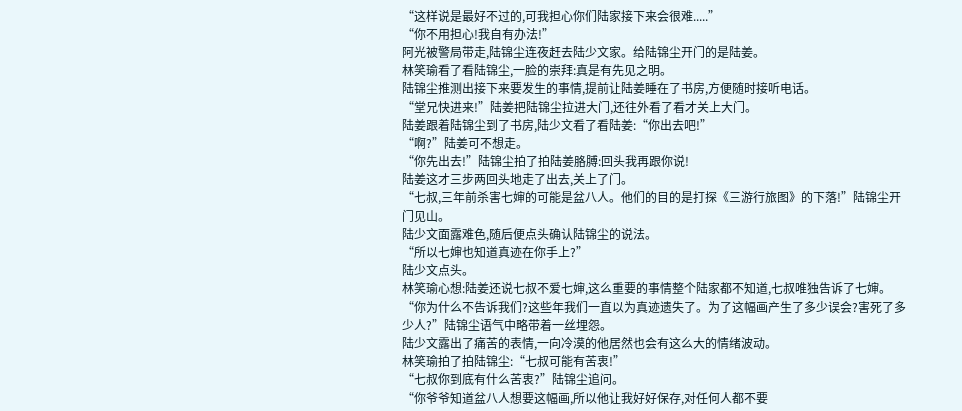“这样说是最好不过的,可我担心你们陆家接下来会很难.....”
“你不用担心!我自有办法!”
阿光被警局带走,陆锦尘连夜赶去陆少文家。给陆锦尘开门的是陆姜。
林笑瑜看了看陆锦尘,一脸的崇拜:真是有先见之明。
陆锦尘推测出接下来要发生的事情,提前让陆姜睡在了书房,方便随时接听电话。
“堂兄快进来!”陆姜把陆锦尘拉进大门,还往外看了看才关上大门。
陆姜跟着陆锦尘到了书房,陆少文看了看陆姜:“你出去吧!”
“啊?”陆姜可不想走。
“你先出去!”陆锦尘拍了拍陆姜胳膊:回头我再跟你说!
陆姜这才三步两回头地走了出去,关上了门。
“七叔,三年前杀害七婶的可能是盆八人。他们的目的是打探《三游行旅图》的下落!”陆锦尘开门见山。
陆少文面露难色,随后便点头确认陆锦尘的说法。
“所以七婶也知道真迹在你手上?”
陆少文点头。
林笑瑜心想:陆姜还说七叔不爱七婶,这么重要的事情整个陆家都不知道,七叔唯独告诉了七婶。
“你为什么不告诉我们?这些年我们一直以为真迹遗失了。为了这幅画产生了多少误会?害死了多少人?”陆锦尘语气中略带着一丝埋怨。
陆少文露出了痛苦的表情,一向冷漠的他居然也会有这么大的情绪波动。
林笑瑜拍了拍陆锦尘:“七叔可能有苦衷!”
“七叔你到底有什么苦衷?”陆锦尘追问。
“你爷爷知道盆八人想要这幅画,所以他让我好好保存,对任何人都不要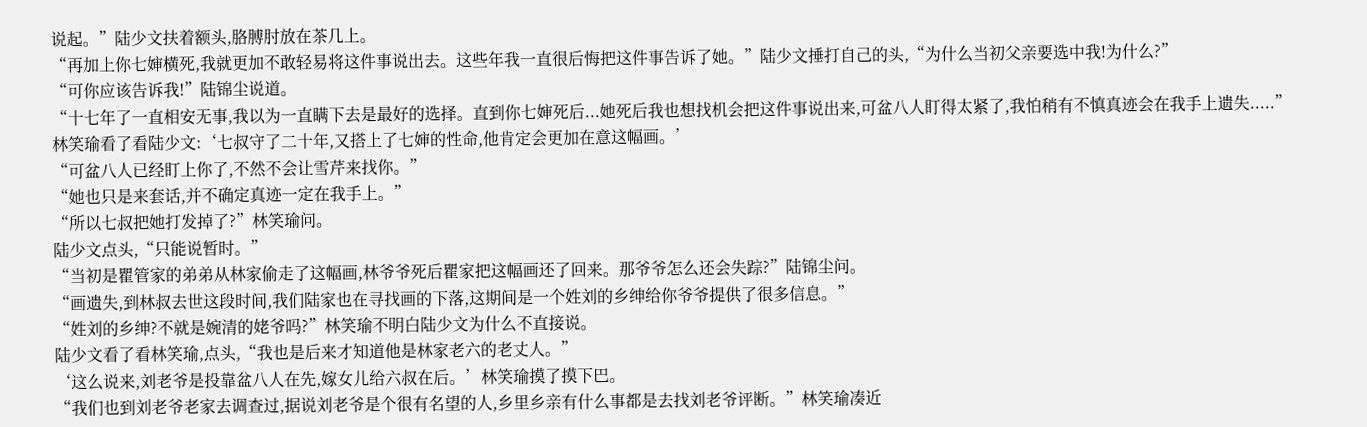说起。”陆少文扶着额头,胳膊肘放在茶几上。
“再加上你七婶横死,我就更加不敢轻易将这件事说出去。这些年我一直很后悔把这件事告诉了她。”陆少文捶打自己的头,“为什么当初父亲要选中我!为什么?”
“可你应该告诉我!”陆锦尘说道。
“十七年了一直相安无事,我以为一直瞒下去是最好的选择。直到你七婶死后...她死后我也想找机会把这件事说出来,可盆八人盯得太紧了,我怕稍有不慎真迹会在我手上遗失.....”
林笑瑜看了看陆少文:‘七叔守了二十年,又搭上了七婶的性命,他肯定会更加在意这幅画。’
“可盆八人已经盯上你了,不然不会让雪芹来找你。”
“她也只是来套话,并不确定真迹一定在我手上。”
“所以七叔把她打发掉了?”林笑瑜问。
陆少文点头,“只能说暂时。”
“当初是瞿管家的弟弟从林家偷走了这幅画,林爷爷死后瞿家把这幅画还了回来。那爷爷怎么还会失踪?”陆锦尘问。
“画遗失,到林叔去世这段时间,我们陆家也在寻找画的下落,这期间是一个姓刘的乡绅给你爷爷提供了很多信息。”
“姓刘的乡绅?不就是婉清的姥爷吗?”林笑瑜不明白陆少文为什么不直接说。
陆少文看了看林笑瑜,点头,“我也是后来才知道他是林家老六的老丈人。”
‘这么说来,刘老爷是投靠盆八人在先,嫁女儿给六叔在后。’林笑瑜摸了摸下巴。
“我们也到刘老爷老家去调查过,据说刘老爷是个很有名望的人,乡里乡亲有什么事都是去找刘老爷评断。”林笑瑜凑近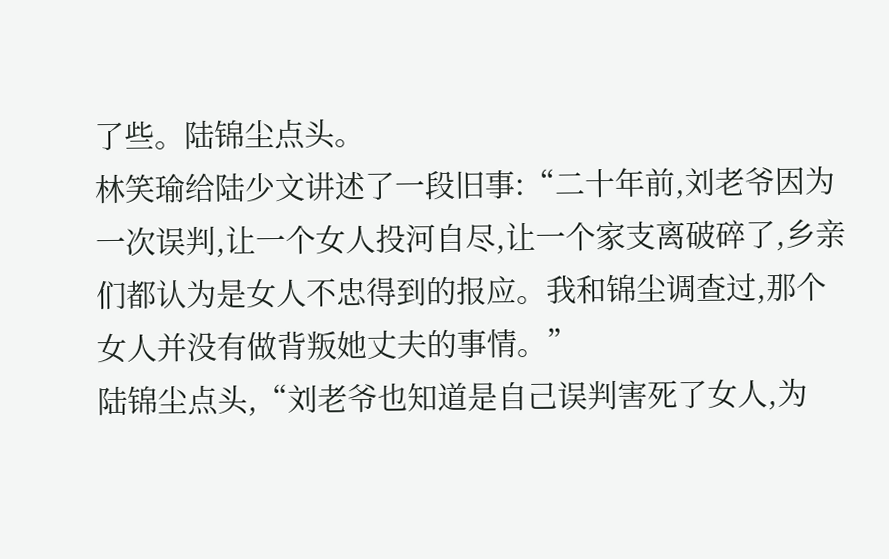了些。陆锦尘点头。
林笑瑜给陆少文讲述了一段旧事:“二十年前,刘老爷因为一次误判,让一个女人投河自尽,让一个家支离破碎了,乡亲们都认为是女人不忠得到的报应。我和锦尘调查过,那个女人并没有做背叛她丈夫的事情。”
陆锦尘点头,“刘老爷也知道是自己误判害死了女人,为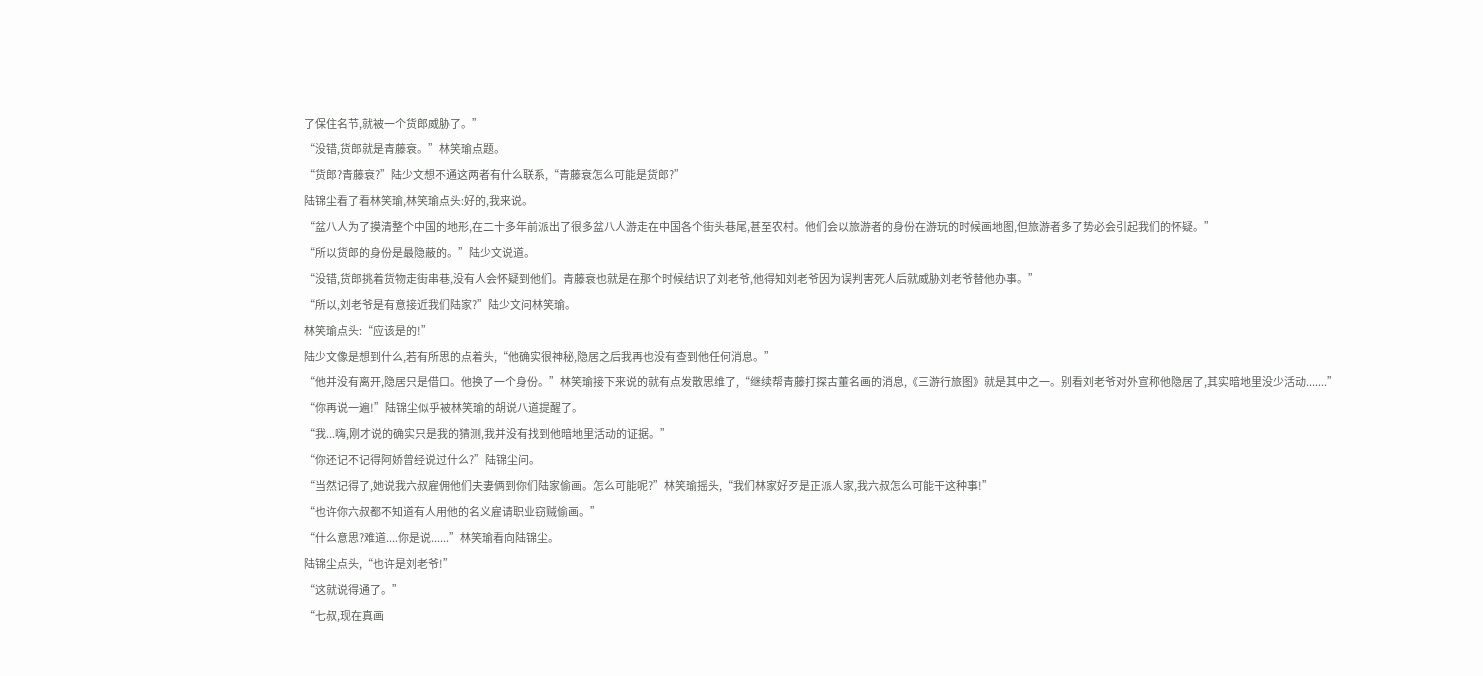了保住名节,就被一个货郎威胁了。”
“没错,货郎就是青藤衰。”林笑瑜点题。
“货郎?青藤衰?”陆少文想不通这两者有什么联系,“青藤衰怎么可能是货郎?”
陆锦尘看了看林笑瑜,林笑瑜点头:好的,我来说。
“盆八人为了摸清整个中国的地形,在二十多年前派出了很多盆八人游走在中国各个街头巷尾,甚至农村。他们会以旅游者的身份在游玩的时候画地图,但旅游者多了势必会引起我们的怀疑。”
“所以货郎的身份是最隐蔽的。”陆少文说道。
“没错,货郎挑着货物走街串巷,没有人会怀疑到他们。青藤衰也就是在那个时候结识了刘老爷,他得知刘老爷因为误判害死人后就威胁刘老爷替他办事。”
“所以,刘老爷是有意接近我们陆家?”陆少文问林笑瑜。
林笑瑜点头:“应该是的!”
陆少文像是想到什么,若有所思的点着头,“他确实很神秘,隐居之后我再也没有查到他任何消息。”
“他并没有离开,隐居只是借口。他换了一个身份。”林笑瑜接下来说的就有点发散思维了,“继续帮青藤打探古董名画的消息,《三游行旅图》就是其中之一。别看刘老爷对外宣称他隐居了,其实暗地里没少活动.......”
“你再说一遍!”陆锦尘似乎被林笑瑜的胡说八道提醒了。
“我...嗨,刚才说的确实只是我的猜测,我并没有找到他暗地里活动的证据。”
“你还记不记得阿娇曾经说过什么?”陆锦尘问。
“当然记得了,她说我六叔雇佣他们夫妻俩到你们陆家偷画。怎么可能呢?”林笑瑜摇头,“我们林家好歹是正派人家,我六叔怎么可能干这种事!”
“也许你六叔都不知道有人用他的名义雇请职业窃贼偷画。”
“什么意思?难道....你是说......”林笑瑜看向陆锦尘。
陆锦尘点头,“也许是刘老爷!”
“这就说得通了。”
“七叔,现在真画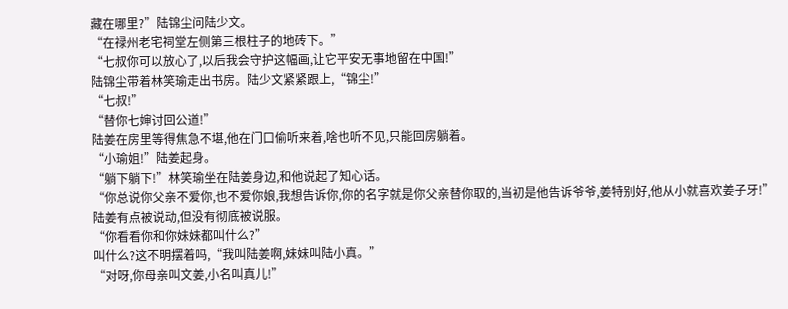藏在哪里?”陆锦尘问陆少文。
“在禄州老宅祠堂左侧第三根柱子的地砖下。”
“七叔你可以放心了,以后我会守护这幅画,让它平安无事地留在中国!”
陆锦尘带着林笑瑜走出书房。陆少文紧紧跟上,“锦尘!”
“七叔!”
“替你七婶讨回公道!”
陆姜在房里等得焦急不堪,他在门口偷听来着,啥也听不见,只能回房躺着。
“小瑜姐!”陆姜起身。
“躺下躺下!”林笑瑜坐在陆姜身边,和他说起了知心话。
“你总说你父亲不爱你,也不爱你娘,我想告诉你,你的名字就是你父亲替你取的,当初是他告诉爷爷,姜特别好,他从小就喜欢姜子牙!”
陆姜有点被说动,但没有彻底被说服。
“你看看你和你妹妹都叫什么?”
叫什么?这不明摆着吗,“我叫陆姜啊,妹妹叫陆小真。”
“对呀,你母亲叫文姜,小名叫真儿!”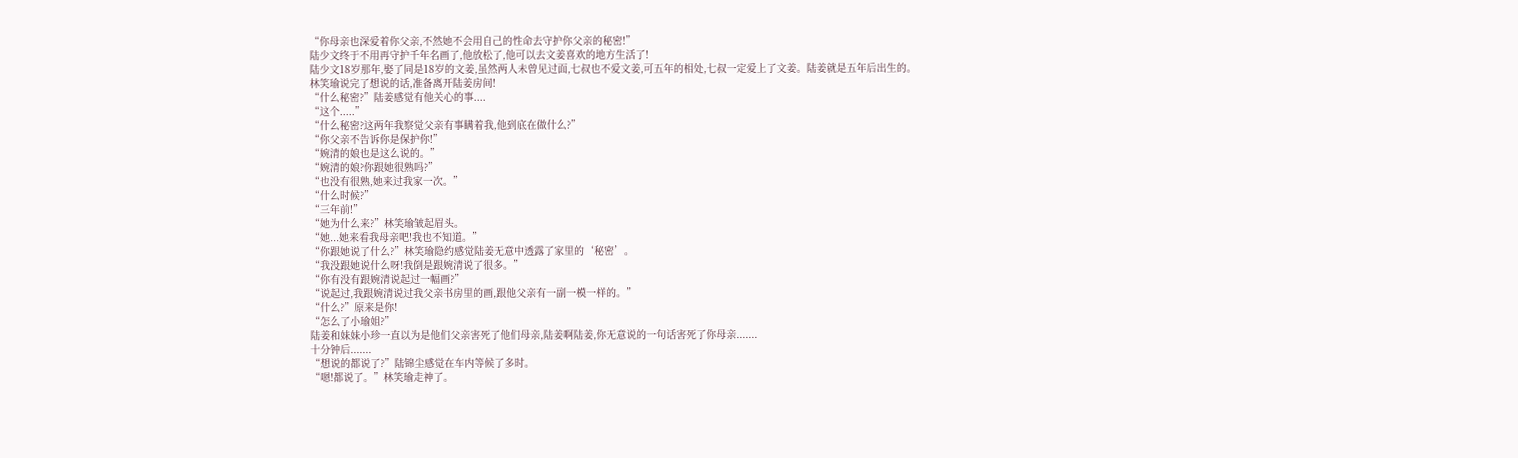“你母亲也深爱着你父亲,不然她不会用自己的性命去守护你父亲的秘密!”
陆少文终于不用再守护千年名画了,他放松了,他可以去文姜喜欢的地方生活了!
陆少文18岁那年,娶了同是18岁的文姜,虽然两人未曾见过面,七叔也不爱文姜,可五年的相处,七叔一定爱上了文姜。陆姜就是五年后出生的。
林笑瑜说完了想说的话,准备离开陆姜房间!
“什么秘密?”陆姜感觉有他关心的事....
“这个.....”
“什么秘密?这两年我察觉父亲有事瞒着我,他到底在做什么?”
“你父亲不告诉你是保护你!”
“婉清的娘也是这么说的。”
“婉清的娘?你跟她很熟吗?”
“也没有很熟,她来过我家一次。”
“什么时候?”
“三年前!”
“她为什么来?”林笑瑜皱起眉头。
“她...她来看我母亲吧!我也不知道。”
“你跟她说了什么?”林笑瑜隐约感觉陆姜无意中透露了家里的‘秘密’。
“我没跟她说什么呀!我倒是跟婉清说了很多。”
“你有没有跟婉清说起过一幅画?”
“说起过,我跟婉清说过我父亲书房里的画,跟他父亲有一副一模一样的。”
“什么?”原来是你!
“怎么了小瑜姐?”
陆姜和妹妹小珍一直以为是他们父亲害死了他们母亲,陆姜啊陆姜,你无意说的一句话害死了你母亲.......
十分钟后.......
“想说的都说了?”陆锦尘感觉在车内等候了多时。
“嗯!都说了。”林笑瑜走神了。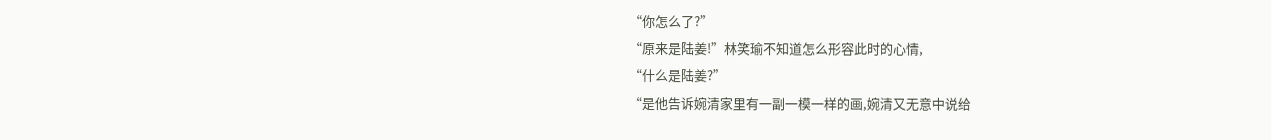“你怎么了?”
“原来是陆姜!”林笑瑜不知道怎么形容此时的心情,
“什么是陆姜?”
“是他告诉婉清家里有一副一模一样的画,婉清又无意中说给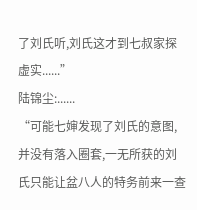了刘氏听,刘氏这才到七叔家探虚实......”
陆锦尘:......
“可能七婶发现了刘氏的意图,并没有落入圈套,一无所获的刘氏只能让盆八人的特务前来一查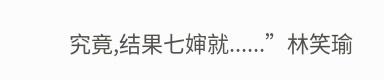究竟,结果七婶就......”林笑瑜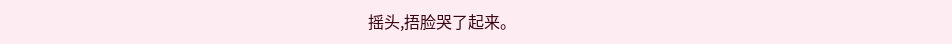摇头,捂脸哭了起来。